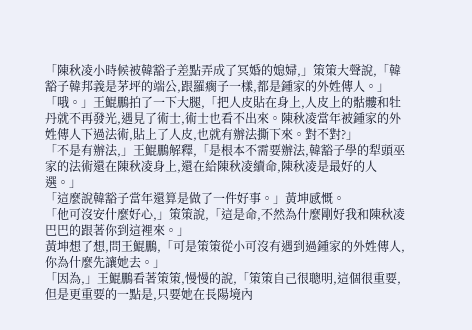「陳秋凌小時候被韓豁子差點弄成了冥婚的媳婦,」策策大聲說,「韓豁子韓邦義是茅坪的端公,跟羅瘸子一樣,都是鍾家的外姓傳人。」
「哦。」王鯤鵬拍了一下大腿,「把人皮貼在身上,人皮上的骷髏和牡丹就不再發光,遇見了術士,術士也看不出來。陳秋凌當年被鍾家的外姓傳人下過法術,貼上了人皮,也就有辦法撕下來。對不對?」
「不是有辦法,」王鯤鵬解釋,「是根本不需要辦法,韓豁子學的犁頭巫家的法術還在陳秋凌身上,還在給陳秋凌續命,陳秋凌是最好的人選。」
「這麼說韓豁子當年還算是做了一件好事。」黃坤感慨。
「他可沒安什麼好心,」策策說,「這是命,不然為什麼剛好我和陳秋凌巴巴的跟著你到這裡來。」
黃坤想了想,問王鯤鵬,「可是策策從小可沒有遇到過鍾家的外姓傳人,你為什麼先讓她去。」
「因為,」王鯤鵬看著策策,慢慢的說,「策策自己很聰明,這個很重要,但是更重要的一點是,只要她在長陽境內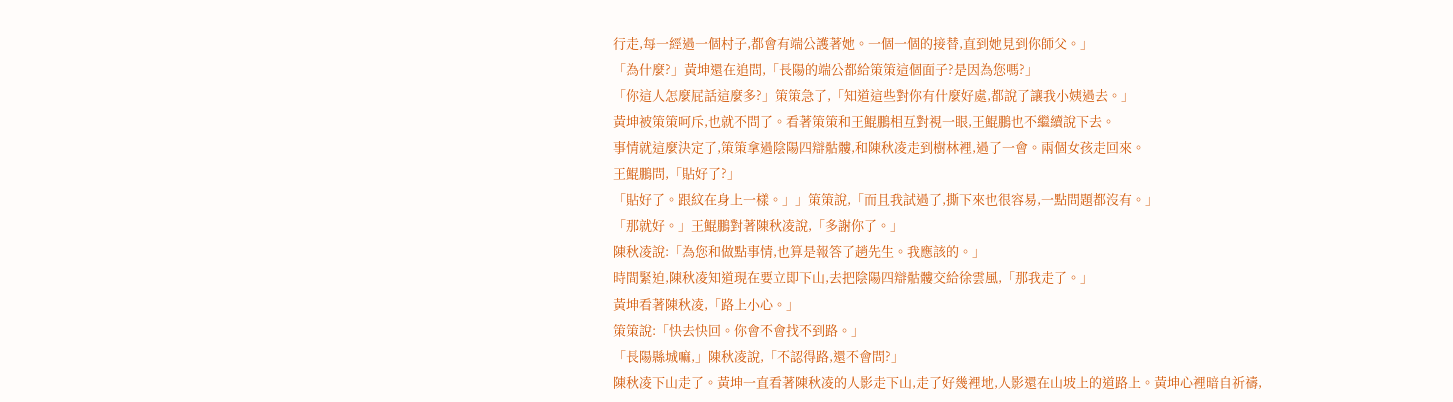行走,每一經過一個村子,都會有端公護著她。一個一個的接替,直到她見到你師父。」
「為什麼?」黃坤還在追問,「長陽的端公都給策策這個面子?是因為您嗎?」
「你這人怎麼屁話這麼多?」策策急了,「知道這些對你有什麼好處,都說了讓我小姨過去。」
黃坤被策策呵斥,也就不問了。看著策策和王鯤鵬相互對視一眼,王鯤鵬也不繼續說下去。
事情就這麼決定了,策策拿過陰陽四辯骷髏,和陳秋凌走到樹林裡,過了一會。兩個女孩走回來。
王鯤鵬問,「貼好了?」
「貼好了。跟紋在身上一樣。」」策策說,「而且我試過了,撕下來也很容易,一點問題都沒有。」
「那就好。」王鯤鵬對著陳秋凌說,「多謝你了。」
陳秋凌說:「為您和做點事情,也算是報答了趙先生。我應該的。」
時間緊迫,陳秋凌知道現在要立即下山,去把陰陽四辯骷髏交給徐雲風,「那我走了。」
黃坤看著陳秋凌,「路上小心。」
策策說:「快去快回。你會不會找不到路。」
「長陽縣城嘛,」陳秋凌說,「不認得路,還不會問?」
陳秋凌下山走了。黃坤一直看著陳秋凌的人影走下山,走了好幾裡地,人影還在山坡上的道路上。黃坤心裡暗自祈禱,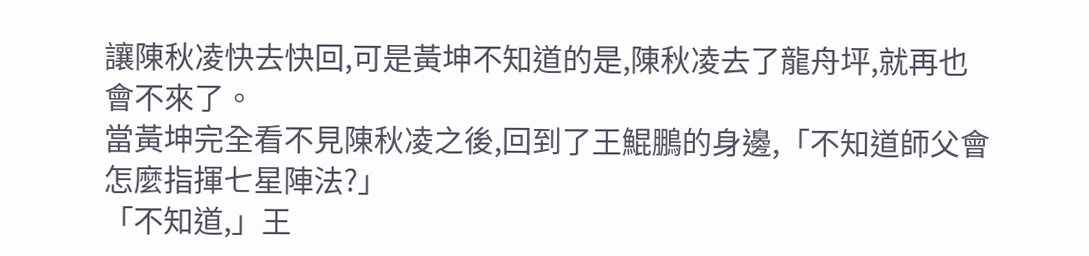讓陳秋凌快去快回,可是黃坤不知道的是,陳秋凌去了龍舟坪,就再也會不來了。
當黃坤完全看不見陳秋凌之後,回到了王鯤鵬的身邊,「不知道師父會怎麼指揮七星陣法?」
「不知道,」王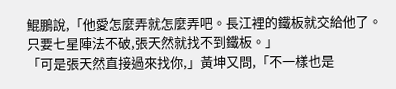鯤鵬說,「他愛怎麼弄就怎麼弄吧。長江裡的鐵板就交給他了。只要七星陣法不破,張天然就找不到鐵板。」
「可是張天然直接過來找你,」黃坤又問,「不一樣也是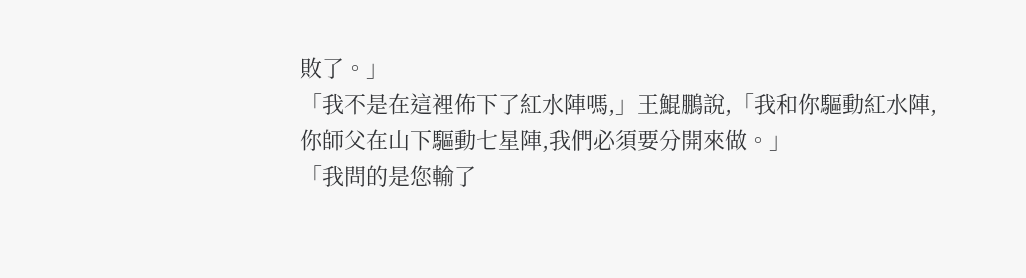敗了。」
「我不是在這裡佈下了紅水陣嗎,」王鯤鵬說,「我和你驅動紅水陣,你師父在山下驅動七星陣,我們必須要分開來做。」
「我問的是您輸了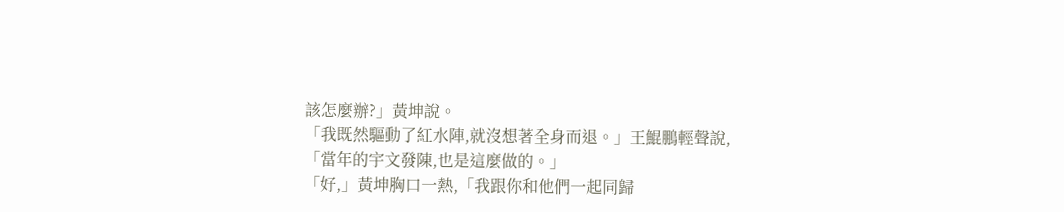該怎麼辦?」黃坤說。
「我既然驅動了紅水陣,就沒想著全身而退。」王鯤鵬輕聲說,「當年的宇文發陳,也是這麼做的。」
「好,」黃坤胸口一熱,「我跟你和他們一起同歸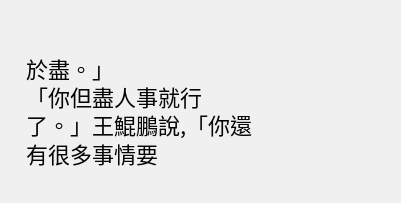於盡。」
「你但盡人事就行了。」王鯤鵬說,「你還有很多事情要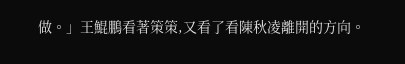做。」王鯤鵬看著策策,又看了看陳秋凌離開的方向。